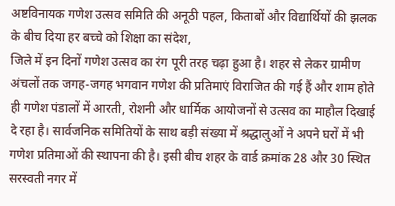अष्टविनायक गणेश उत्सव समिति की अनूठी पहल, किताबों और विद्यार्थियों की झलक के बीच दिया हर बच्चे को शिक्षा का संदेश,
जिले में इन दिनों गणेश उत्सव का रंग पूरी तरह चढ़ा हुआ है। शहर से लेकर ग्रामीण अंचलों तक जगह-जगह भगवान गणेश की प्रतिमाएं विराजित की गई हैं और शाम होते ही गणेश पंडालों में आरती, रोशनी और धार्मिक आयोजनों से उत्सव का माहौल दिखाई दे रहा है। सार्वजनिक समितियों के साथ बड़ी संख्या में श्रद्धालुओं ने अपने घरों में भी गणेश प्रतिमाओं की स्थापना की है। इसी बीच शहर के वार्ड क्रमांक 28 और 30 स्थित सरस्वती नगर में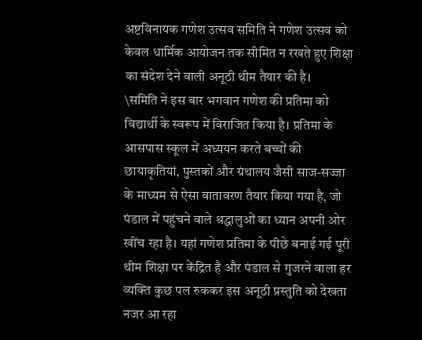अष्टविनायक गणेश उत्सव समिति ने गणेश उत्सव को केवल धार्मिक आयोजन तक सीमित न रखते हुए शिक्षा का संदेश देने वाली अनूठी थीम तैयार की है।
\समिति ने इस बार भगवान गणेश की प्रतिमा को विद्यार्थी के स्वरूप में विराजित किया है। प्रतिमा के आसपास स्कूल में अध्ययन करते बच्चों की छायाकृतियां, पुस्तकों और ग्रंथालय जैसी साज-सज्जा के माध्यम से ऐसा वातावरण तैयार किया गया है, जो पंडाल में पहुंचने वाले श्रद्धालुओं का ध्यान अपनी ओर खींच रहा है। यहां गणेश प्रतिमा के पीछे बनाई गई पूरी थीम शिक्षा पर केंद्रित है और पंडाल से गुजरने वाला हर व्यक्ति कुछ पल रुककर इस अनूठी प्रस्तुति को देखता नजर आ रहा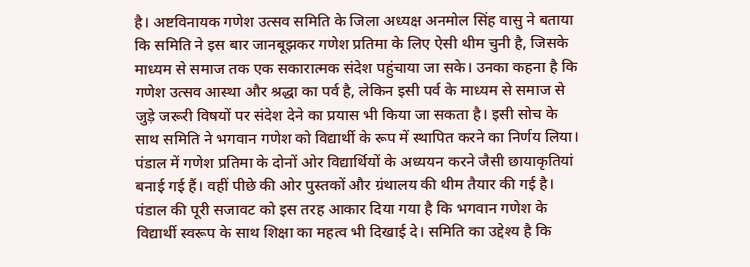है। अष्टविनायक गणेश उत्सव समिति के जिला अध्यक्ष अनमोल सिंह वासु ने बताया कि समिति ने इस बार जानबूझकर गणेश प्रतिमा के लिए ऐसी थीम चुनी है, जिसके माध्यम से समाज तक एक सकारात्मक संदेश पहुंचाया जा सके। उनका कहना है कि गणेश उत्सव आस्था और श्रद्धा का पर्व है, लेकिन इसी पर्व के माध्यम से समाज से जुड़े जरूरी विषयों पर संदेश देने का प्रयास भी किया जा सकता है। इसी सोच के साथ समिति ने भगवान गणेश को विद्यार्थी के रूप में स्थापित करने का निर्णय लिया। पंडाल में गणेश प्रतिमा के दोनों ओर विद्यार्थियों के अध्ययन करने जैसी छायाकृतियां बनाई गई हैं। वहीं पीछे की ओर पुस्तकों और ग्रंथालय की थीम तैयार की गई है। पंडाल की पूरी सजावट को इस तरह आकार दिया गया है कि भगवान गणेश के विद्यार्थी स्वरूप के साथ शिक्षा का महत्व भी दिखाई दे। समिति का उद्देश्य है कि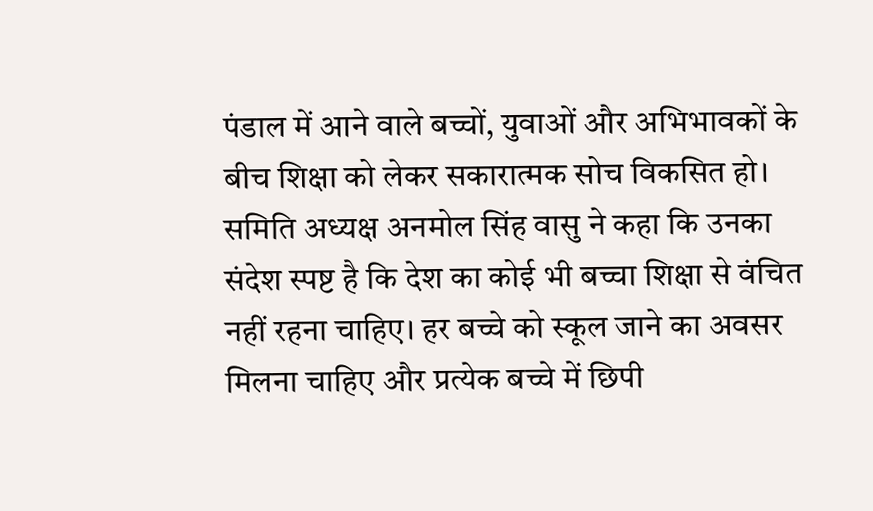पंडाल में आने वाले बच्चों, युवाओं और अभिभावकों के बीच शिक्षा को लेकर सकारात्मक सोच विकसित हो। समिति अध्यक्ष अनमोल सिंह वासु ने कहा कि उनका संदेश स्पष्ट है कि देश का कोई भी बच्चा शिक्षा से वंचित नहीं रहना चाहिए। हर बच्चे को स्कूल जाने का अवसर मिलना चाहिए और प्रत्येक बच्चे में छिपी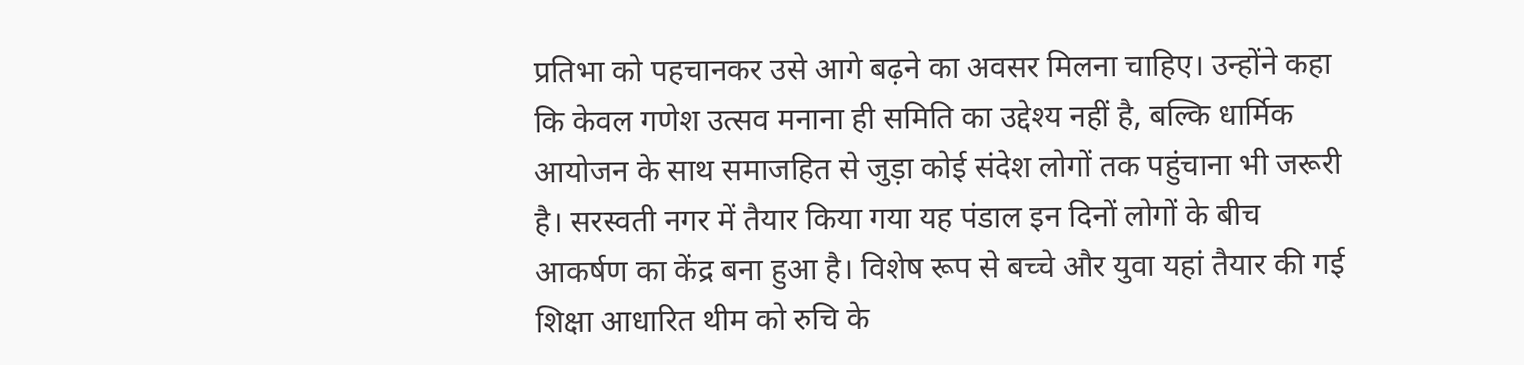प्रतिभा को पहचानकर उसे आगे बढ़ने का अवसर मिलना चाहिए। उन्होंने कहा कि केवल गणेश उत्सव मनाना ही समिति का उद्देश्य नहीं है, बल्कि धार्मिक आयोजन के साथ समाजहित से जुड़ा कोई संदेश लोगों तक पहुंचाना भी जरूरी है। सरस्वती नगर में तैयार किया गया यह पंडाल इन दिनों लोगों के बीच आकर्षण का केंद्र बना हुआ है। विशेष रूप से बच्चे और युवा यहां तैयार की गई शिक्षा आधारित थीम को रुचि के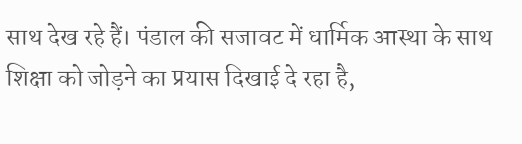साथ देख रहे हैं। पंडाल की सजावट में धार्मिक आस्था के साथ शिक्षा को जोड़ने का प्रयास दिखाई दे रहा है,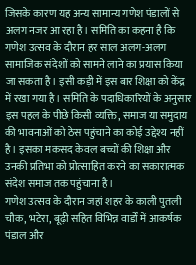जिसके कारण यह अन्य सामान्य गणेश पंडालों से अलग नजर आ रहा है। समिति का कहना है कि गणेश उत्सव के दौरान हर साल अलग-अलग सामाजिक संदेशों को सामने लाने का प्रयास किया जा सकता है। इसी कड़ी में इस बार शिक्षा को केंद्र में रखा गया है। समिति के पदाधिकारियों के अनुसार इस पहल के पीछे किसी व्यक्ति, समाज या समुदाय की भावनाओं को ठेस पहुंचाने का कोई उद्देश्य नहीं है। इसका मकसद केवल बच्चों की शिक्षा और उनकी प्रतिभा को प्रोत्साहित करने का सकारात्मक संदेश समाज तक पहुंचाना है।
गणेश उत्सव के दौरान जहां शहर के काली पुतली चौक, भटेरा, बूढ़ी सहित विभिन्न वार्डों में आकर्षक पंडाल और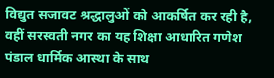विद्युत सजावट श्रद्धालुओं को आकर्षित कर रही है, वहीं सरस्वती नगर का यह शिक्षा आधारित गणेश पंडाल धार्मिक आस्था के साथ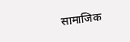सामाजिक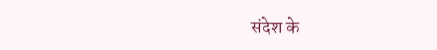संदेश के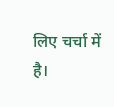लिए चर्चा में है।